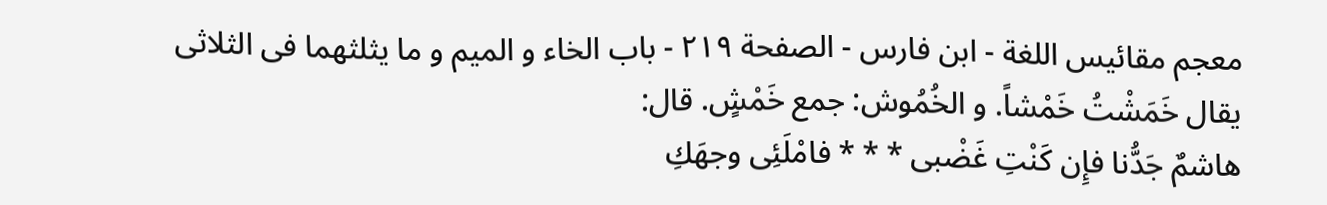معجم مقائيس اللغة - ابن فارس - الصفحة ٢١٩ - باب الخاء و الميم و ما يثلثهما فى الثلاثى
يقال خَمَشْتُ خَمْشاً. و الخُمُوش: جمع خَمْشٍ. قال:
هاشمٌ جَدُّنا فإِن كَنْتِ غَضْبى * * * فامْلَئِى وجهَكِ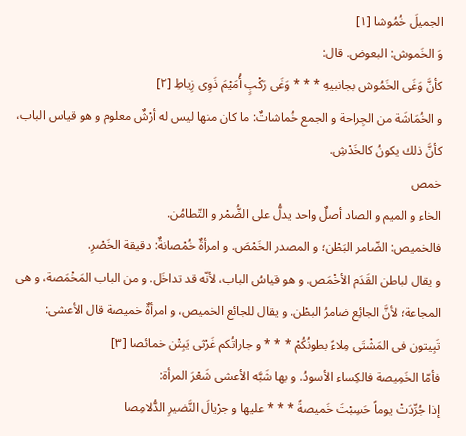الجميلَ خُمُوشا [١]
وَ الخَموش: البعوض. قال:
كأنَّ وَغَى الخَمُوش بجانبيهِ * * * وَغَى رَكْبٍ أُمَيْمَ ذَوِى زِياطِ [٢]
و الخُمَاشَة من الجِراحة و الجمع خُماشاتٌ: ما كان منها ليس له أرْشٌ معلوم و هو قياس الباب، كأنَّ ذلك يكونُ كالخَدْشِ.
خمص
الخاء و الميم و الصاد أصلٌ واحد يدلُّ على الضُّمْر و التّطامُن.
فالخميص: الضّامر البَطْن؛ و المصدر الخَمْصَ. و امرأةٌ خُمْصانةٌ: دقيقة الخَصْرِ.
و يقال لباطن القَدَم الأخْمَص. و هو قياسُ الباب، لأنّه قد تداخَل. و من الباب المَخْمَصة، و هى المجاعة؛ لأنَّ الجائِع ضامرُ البطْن. و يقال للجائع الخميص، و امرأةٌ خميصة قال الأعشى:
تَبِيتون فى المَشْتَى مِلاءً بطونُكُمْ * * * و جاراتُكم غَرْثى يَبِتْن خمائصا [٣]
فأمّا الخَمِيصة فالكِساء الأسودُ. و بها شَبَّه الأعشى شَعْرَ المرأة:
إذا جُرِّدَتْ يوماً حَسِبْتَ خَميصةً * * * عليها و جرْيالَ النَّضيرِ الدُّلامِصا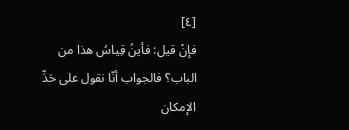[٤]
فإنْ قيل: فأينُ قِياسُ هذا من الباب؟ فالجواب أنّا نقول على حَدِّ الإمكان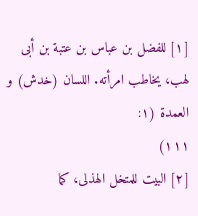[١] للفضل بن عباس بن عتبة بن أبى لهب، يخاطب امرأته. اللسان (خدش) و العمدة (١:
١١١)
[٢] البيت للمتخل الهذلى، كما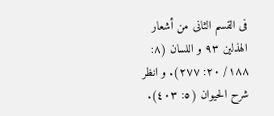فى القسم الثانى من أشعار الهذلين ٩٣ و اللسان (٨: ١٨٨/ ٢٠: ٢٧٧). و انظر شرح الحيوان (٥: ٤٠٣).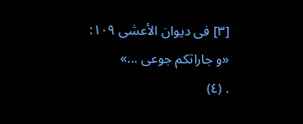[٣] فى ديوان الأعشى ١٠٩:
«و جاراتكم جوعى ...»
. (٤)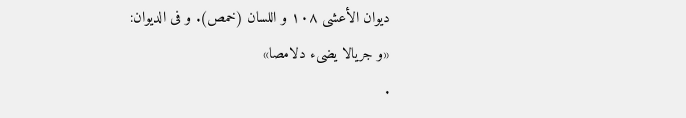ديوان الأعشى ١٠٨ و اللسان (خمص). و فى الديوان:
«و جريالا يضىء دلامصا»
.